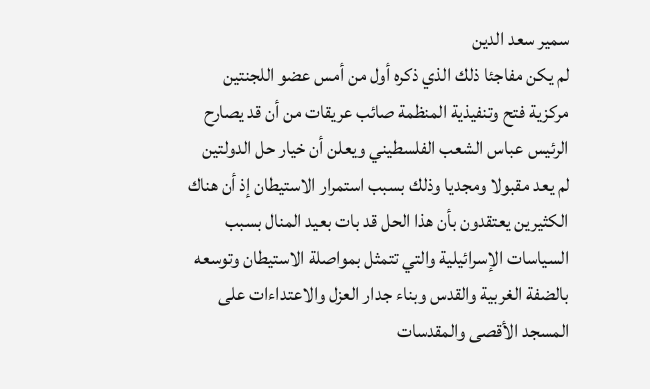سمير سعد الدين
لم يكن مفاجئا ذلك الذي ذكره أول من أمس عضو اللجنتين مركزية فتح وتنفيذية المنظمة صائب عريقات من أن قد يصارح الرئيس عباس الشعب الفلسطيني ويعلن أن خيار حل الدولتين لم يعد مقبولا ومجديا وذلك بسبب استمرار الاستيطان إذ أن هناك الكثيرين يعتقدون بأن هذا الحل قد بات بعيد المنال بسبب السياسات الإسرائيلية والتي تتمثل بمواصلة الاستيطان وتوسعه بالضفة الغربية والقدس وبناء جدار العزل والاعتداءات على المسجد الأقصى والمقدسات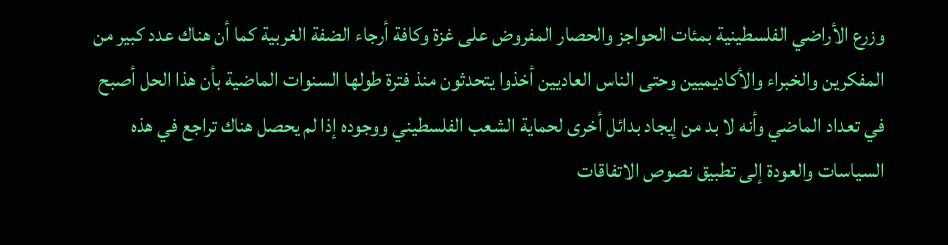وزرع الأراضي الفلسطينية بمئات الحواجز والحصار المفروض على غزة وكافة أرجاء الضفة الغربية كما أن هناك عدد كبير من المفكرين والخبراء والأكاديميين وحتى الناس العاديين أخذوا يتحدثون منذ فترة طولها السنوات الماضية بأن هذا الحل أصبح في تعداد الماضي وأنه لا بد من إيجاد بدائل أخرى لحماية الشعب الفلسطيني ووجوده إذا لم يحصل هناك تراجع في هذه السياسات والعودة إلى تطبيق نصوص الاتفاقات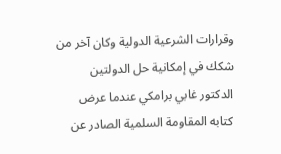وقرارات الشرعية الدولية وكان آخر من شكك في إمكانية حل الدولتين الدكتور غابي برامكي عندما عرض كتابه المقاومة السلمية الصادر عن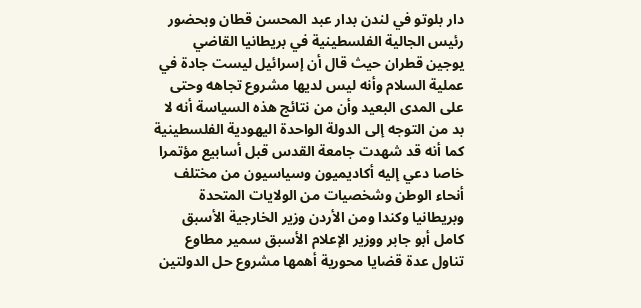دار بلوتو في لندن بدار عبد المحسن قطان وبحضور رئيس الجالية الفلسطينية في بريطانيا القاضي يوجين قطران حيث قال أن إسرائيل ليست جادة في عملية السلام وأنه ليس لديها مشروع تجاهه وحتى على المدى البعيد وأن من نتائج هذه السياسة أنه لا بد من التوجه إلى الدولة الواحدة اليهودية الفلسطينية
كما أنه قد شهدت جامعة القدس قبل أسابيع مؤتمرا خاصا دعي إليه أكاديميون وسياسيون من مختلف أنحاء الوطن وشخصيات من الولايات المتحدة وبريطانيا وكندا ومن الأردن وزير الخارجية الأسبق كامل أبو جابر ووزير الإعلام الأسبق سمير مطاوع
تناول عدة قضايا محورية أهمها مشروع حل الدولتين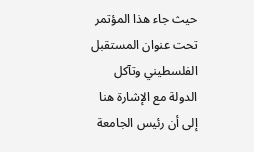حيث جاء هذا المؤتمر تحت عنوان المستقبل الفلسطيني وتآكل الدولة مع الإشارة هنا إلى أن رئيس الجامعة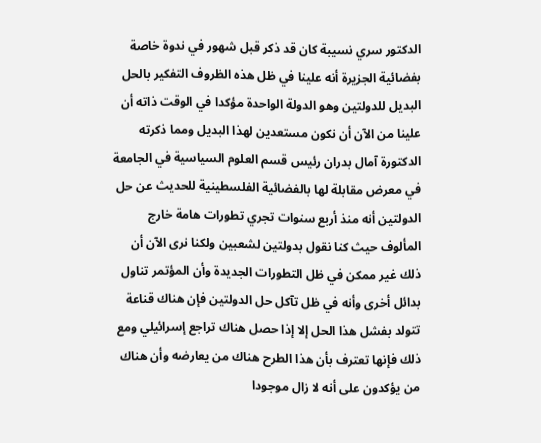الدكتور سري نسيبة كان قد ذكر قبل شهور في ندوة خاصة بفضائية الجزيرة أنه علينا في ظل هذه الظروف التفكير بالحل البديل للدولتين وهو الدولة الواحدة مؤكدا في الوقت ذاته أن علينا من الآن أن نكون مستعدين لهذا البديل ومما ذكرته الدكتورة آمال بدران رئيس قسم العلوم السياسية في الجامعة في معرض مقابلة لها بالفضائية الفلسطينية للحديث عن حل الدولتين أنه منذ أربع سنوات تجري تطورات هامة خارج المألوف حيث كنا نقول بدولتين لشعبين ولكنا نرى الآن أن ذلك غير ممكن في ظل التطورات الجديدة وأن المؤتمر تناول بدائل أخرى وأنه في ظل تآكل حل الدولتين فإن هناك قناعة تتولد بفشل هذا الحل إلا إذا حصل هناك تراجع إسرائيلي ومع ذلك فإنها تعترف بأن هذا الطرح هناك من يعارضه وأن هناك من يؤكدون على أنه لا زال موجودا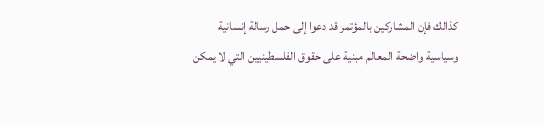كذالك فإن المشاركين بالمؤتمر قد دعوا إلى حمل رسالة إنسانية وسياسية واضحة المعالم مبنية على حقوق الفلسطينيين التي لا يمكن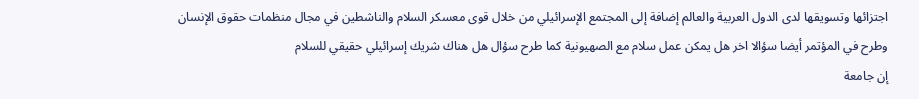اجتزائها وتسويقها لدى الدول العربية والعالم إضافة إلى المجتمع الإسرائيلي من خلال قوى معسكر السلام والناشطين في مجال منظمات حقوق الإنسان
وطرح في المؤتمر أيضا سؤالا اخر هل يمكن عمل سلام مع الصهيونية كما طرح سؤال هل هناك شريك إسرائيلي حقيقي للسلام
إن جامعة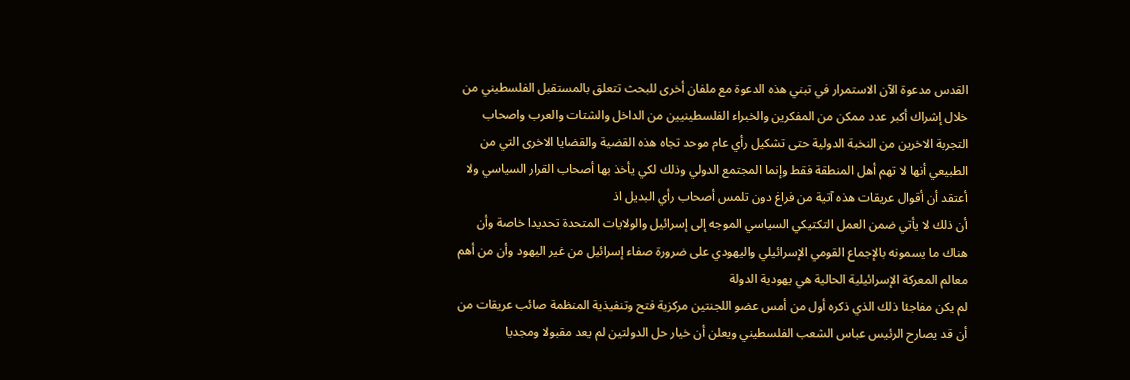القدس مدعوة الآن الاستمرار في تبني هذه الدعوة مع ملفان أخرى للبحث تتعلق بالمستقبل الفلسطيني من خلال إشراك أكبر عدد ممكن من المفكرين والخبراء الفلسطينيين من الداخل والشتات والعرب واصحاب التجربة الاخرين من النخبة الدولية حتى تشكيل رأي عام موحد تجاه هذه القضية والقضايا الاخرى التي من الطبيعي أنها لا تهم أهل المنطقة فقط وإنما المجتمع الدولي وذلك لكي يأخذ بها أصحاب القرار السياسي ولا أعتقد أن أقوال عريقات هذه آتية من فراغ دون تلمس أصحاب رأي البديل اذ
أن ذلك لا يأتي ضمن العمل التكتيكي السياسي الموجه إلى إسرائيل والولايات المتحدة تحديدا خاصة وأن هناك ما يسمونه بالإجماع القومي الإسرائيلي واليهودي على ضرورة صفاء إسرائيل من غير اليهود وأن من أهم معالم المعركة الإسرائيلية الحالية هي يهودية الدولة
لم يكن مفاجئا ذلك الذي ذكره أول من أمس عضو اللجنتين مركزية فتح وتنفيذية المنظمة صائب عريقات من أن قد يصارح الرئيس عباس الشعب الفلسطيني ويعلن أن خيار حل الدولتين لم يعد مقبولا ومجديا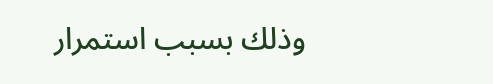وذلك بسبب استمرار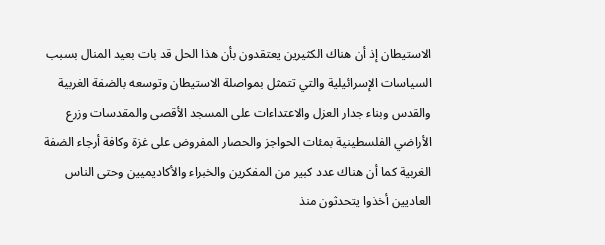الاستيطان إذ أن هناك الكثيرين يعتقدون بأن هذا الحل قد بات بعيد المنال بسبب السياسات الإسرائيلية والتي تتمثل بمواصلة الاستيطان وتوسعه بالضفة الغربية والقدس وبناء جدار العزل والاعتداءات على المسجد الأقصى والمقدسات وزرع الأراضي الفلسطينية بمئات الحواجز والحصار المفروض على غزة وكافة أرجاء الضفة الغربية كما أن هناك عدد كبير من المفكرين والخبراء والأكاديميين وحتى الناس العاديين أخذوا يتحدثون منذ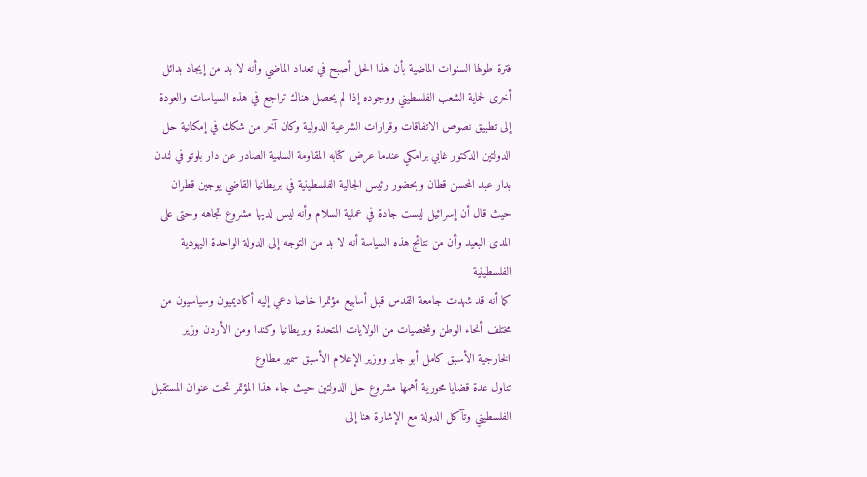فترة طولها السنوات الماضية بأن هذا الحل أصبح في تعداد الماضي وأنه لا بد من إيجاد بدائل أخرى لحماية الشعب الفلسطيني ووجوده إذا لم يحصل هناك تراجع في هذه السياسات والعودة إلى تطبيق نصوص الاتفاقات وقرارات الشرعية الدولية وكان آخر من شكك في إمكانية حل الدولتين الدكتور غابي برامكي عندما عرض كتابه المقاومة السلمية الصادر عن دار بلوتو في لندن بدار عبد المحسن قطان وبحضور رئيس الجالية الفلسطينية في بريطانيا القاضي يوجين قطران حيث قال أن إسرائيل ليست جادة في عملية السلام وأنه ليس لديها مشروع تجاهه وحتى على المدى البعيد وأن من نتائج هذه السياسة أنه لا بد من التوجه إلى الدولة الواحدة اليهودية الفلسطينية
كما أنه قد شهدت جامعة القدس قبل أسابيع مؤتمرا خاصا دعي إليه أكاديميون وسياسيون من مختلف أنحاء الوطن وشخصيات من الولايات المتحدة وبريطانيا وكندا ومن الأردن وزير الخارجية الأسبق كامل أبو جابر ووزير الإعلام الأسبق سمير مطاوع
تناول عدة قضايا محورية أهمها مشروع حل الدولتين حيث جاء هذا المؤتمر تحت عنوان المستقبل الفلسطيني وتآكل الدولة مع الإشارة هنا إلى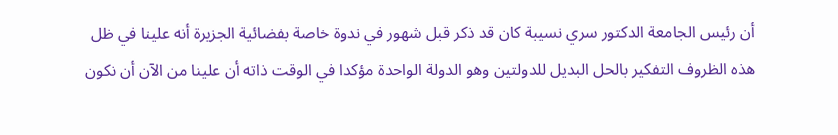أن رئيس الجامعة الدكتور سري نسيبة كان قد ذكر قبل شهور في ندوة خاصة بفضائية الجزيرة أنه علينا في ظل هذه الظروف التفكير بالحل البديل للدولتين وهو الدولة الواحدة مؤكدا في الوقت ذاته أن علينا من الآن أن نكون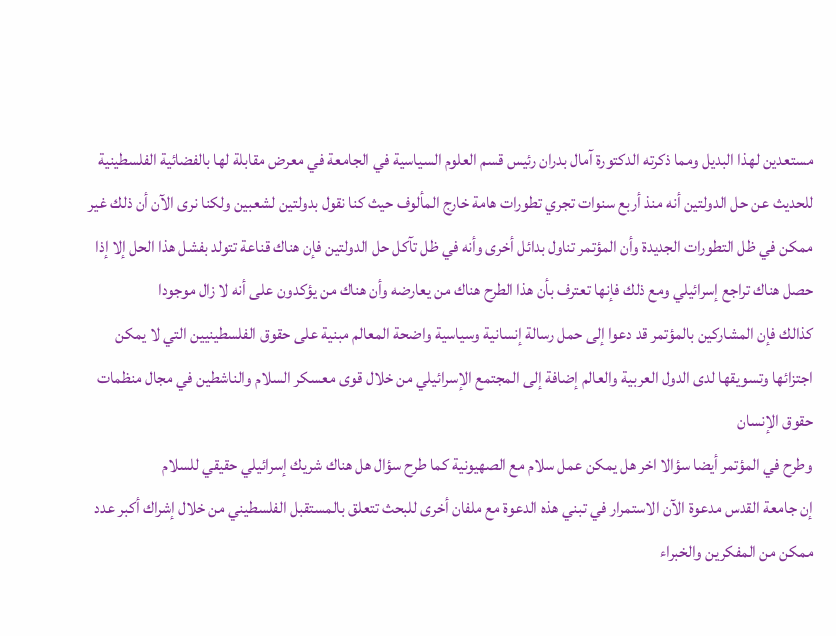مستعدين لهذا البديل ومما ذكرته الدكتورة آمال بدران رئيس قسم العلوم السياسية في الجامعة في معرض مقابلة لها بالفضائية الفلسطينية للحديث عن حل الدولتين أنه منذ أربع سنوات تجري تطورات هامة خارج المألوف حيث كنا نقول بدولتين لشعبين ولكنا نرى الآن أن ذلك غير ممكن في ظل التطورات الجديدة وأن المؤتمر تناول بدائل أخرى وأنه في ظل تآكل حل الدولتين فإن هناك قناعة تتولد بفشل هذا الحل إلا إذا حصل هناك تراجع إسرائيلي ومع ذلك فإنها تعترف بأن هذا الطرح هناك من يعارضه وأن هناك من يؤكدون على أنه لا زال موجودا
كذالك فإن المشاركين بالمؤتمر قد دعوا إلى حمل رسالة إنسانية وسياسية واضحة المعالم مبنية على حقوق الفلسطينيين التي لا يمكن اجتزائها وتسويقها لدى الدول العربية والعالم إضافة إلى المجتمع الإسرائيلي من خلال قوى معسكر السلام والناشطين في مجال منظمات حقوق الإنسان
وطرح في المؤتمر أيضا سؤالا اخر هل يمكن عمل سلام مع الصهيونية كما طرح سؤال هل هناك شريك إسرائيلي حقيقي للسلام
إن جامعة القدس مدعوة الآن الاستمرار في تبني هذه الدعوة مع ملفان أخرى للبحث تتعلق بالمستقبل الفلسطيني من خلال إشراك أكبر عدد ممكن من المفكرين والخبراء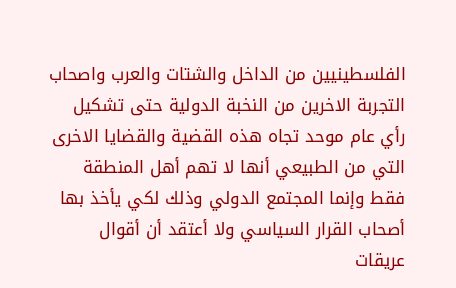الفلسطينيين من الداخل والشتات والعرب واصحاب التجربة الاخرين من النخبة الدولية حتى تشكيل رأي عام موحد تجاه هذه القضية والقضايا الاخرى التي من الطبيعي أنها لا تهم أهل المنطقة فقط وإنما المجتمع الدولي وذلك لكي يأخذ بها أصحاب القرار السياسي ولا أعتقد أن أقوال عريقات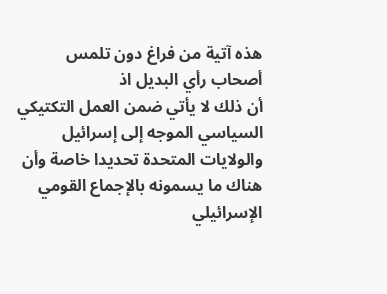هذه آتية من فراغ دون تلمس أصحاب رأي البديل اذ
أن ذلك لا يأتي ضمن العمل التكتيكي السياسي الموجه إلى إسرائيل والولايات المتحدة تحديدا خاصة وأن هناك ما يسمونه بالإجماع القومي الإسرائيلي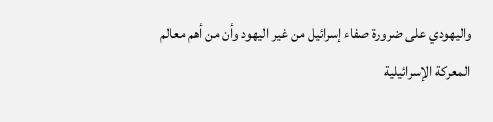واليهودي على ضرورة صفاء إسرائيل من غير اليهود وأن من أهم معالم المعركة الإسرائيلية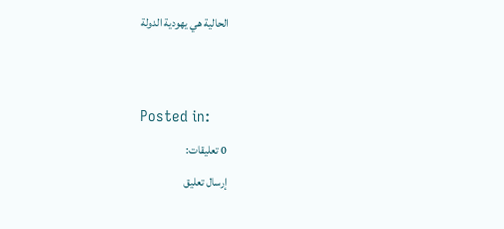الحالية هي يهودية الدولة


Posted in:
0 تعليقات:
إرسال تعليق